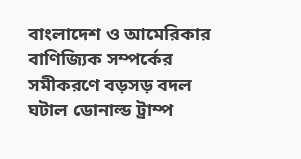বাংলাদেশ ও আমেরিকার বাণিজ্যিক সম্পর্কের সমীকরণে বড়সড় বদল ঘটাল ডোনাল্ড ট্রাম্প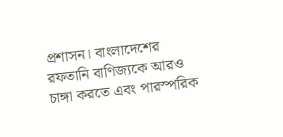প্রশাসন। বাংলাদেশের রফতানি বাণিজ্যকে আরও চাঙ্গা করতে এবং পারস্পরিক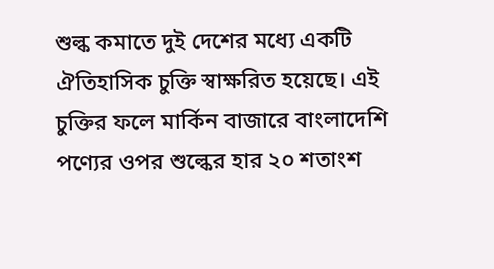শুল্ক কমাতে দুই দেশের মধ্যে একটি ঐতিহাসিক চুক্তি স্বাক্ষরিত হয়েছে। এই চুক্তির ফলে মার্কিন বাজারে বাংলাদেশি পণ্যের ওপর শুল্কের হার ২০ শতাংশ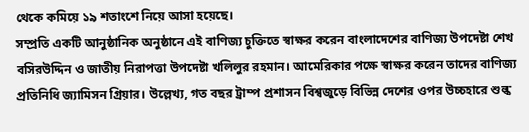থেকে কমিয়ে ১৯ শতাংশে নিয়ে আসা হয়েছে।
সম্প্রতি একটি আনুষ্ঠানিক অনুষ্ঠানে এই বাণিজ্য চুক্তিতে স্বাক্ষর করেন বাংলাদেশের বাণিজ্য উপদেষ্টা শেখ বসিরউদ্দিন ও জাতীয় নিরাপত্তা উপদেষ্টা খলিলুর রহমান। আমেরিকার পক্ষে স্বাক্ষর করেন তাদের বাণিজ্য প্রতিনিধি জ্যামিসন গ্রিয়ার। উল্লেখ্য, গত বছর ট্রাম্প প্রশাসন বিশ্বজুড়ে বিভিন্ন দেশের ওপর উচ্চহারে শুল্ক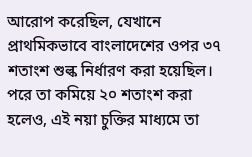আরোপ করেছিল, যেখানে প্রাথমিকভাবে বাংলাদেশের ওপর ৩৭ শতাংশ শুল্ক নির্ধারণ করা হয়েছিল। পরে তা কমিয়ে ২০ শতাংশ করা হলেও, এই নয়া চুক্তির মাধ্যমে তা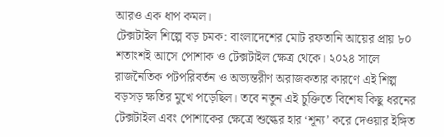আরও এক ধাপ কমল।
টেক্সটাইল শিল্পে বড় চমক: বাংলাদেশের মোট রফতানি আয়ের প্রায় ৮০ শতাংশই আসে পোশাক ও টেক্সটাইল ক্ষেত্র থেকে। ২০২৪ সালে রাজনৈতিক পটপরিবর্তন ও অভ্যন্তরীণ অরাজকতার কারণে এই শিল্প বড়সড় ক্ষতির মুখে পড়েছিল। তবে নতুন এই চুক্তিতে বিশেষ কিছু ধরনের টেক্সটাইল এবং পোশাকের ক্ষেত্রে শুল্কের হার ‘শূন্য’ করে দেওয়ার ইঙ্গিত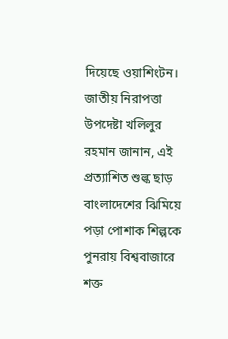দিয়েছে ওয়াশিংটন। জাতীয় নিরাপত্তা উপদেষ্টা খলিলুর রহমান জানান, এই প্রত্যাশিত শুল্ক ছাড় বাংলাদেশের ঝিমিয়ে পড়া পোশাক শিল্পকে পুনরায় বিশ্ববাজারে শক্ত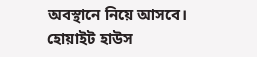অবস্থানে নিয়ে আসবে।
হোয়াইট হাউস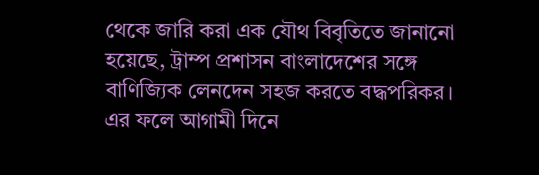থেকে জারি করা এক যৌথ বিবৃতিতে জানানো হয়েছে, ট্রাম্প প্রশাসন বাংলাদেশের সঙ্গে বাণিজ্যিক লেনদেন সহজ করতে বদ্ধপরিকর। এর ফলে আগামী দিনে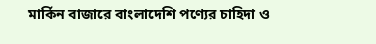মার্কিন বাজারে বাংলাদেশি পণ্যের চাহিদা ও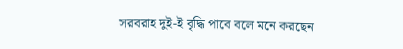সরবরাহ দুই-ই বৃদ্ধি পাবে বলে মনে করছেন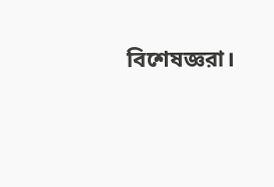বিশেষজ্ঞরা।